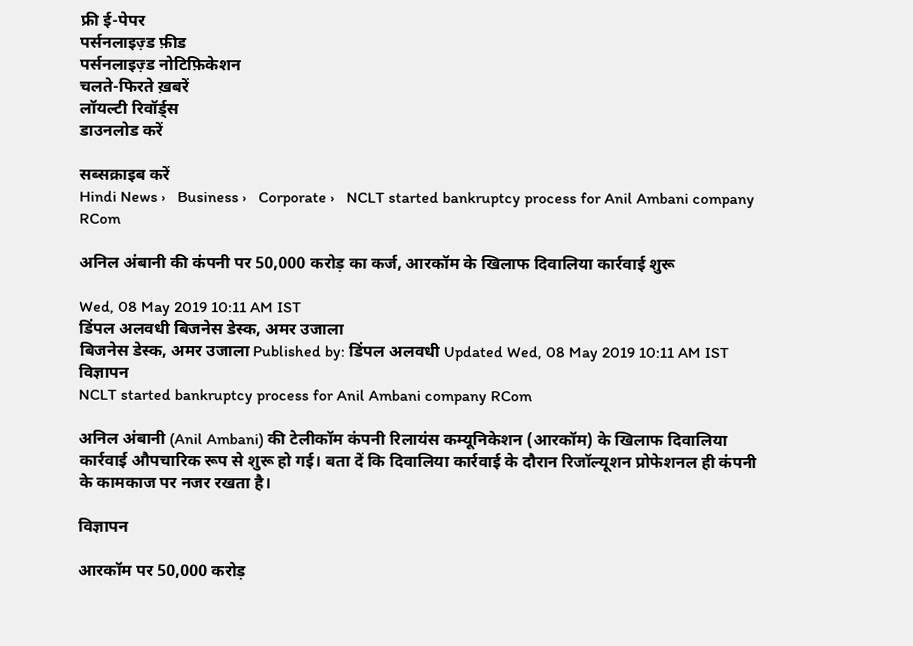फ्री ई-पेपर
पर्सनलाइज़्ड फ़ीड
पर्सनलाइज़्ड नोटिफ़िकेशन
चलते-फिरते ख़बरें
लॉयल्टी रिवॉर्ड्स
डाउनलोड करें

सब्सक्राइब करें
Hindi News ›   Business ›   Corporate ›   NCLT started bankruptcy process for Anil Ambani company RCom

अनिल अंबानी की कंपनी पर 50,000 करोड़ का कर्ज, आरकॉम के खिलाफ दिवालिया कार्रवाई शुरू

Wed, 08 May 2019 10:11 AM IST
डिंपल अलवधी बिजनेस डेस्क, अमर उजाला
बिजनेस डेस्क, अमर उजाला Published by: डिंपल अलवधी Updated Wed, 08 May 2019 10:11 AM IST
विज्ञापन
NCLT started bankruptcy process for Anil Ambani company RCom

अनिल अंबानी (Anil Ambani) की टेलीकॉम कंपनी रिलायंस कम्यूनिकेशन (आरकॉम) के खिलाफ दिवालिया कार्रवाई औपचारिक रूप से शुरू हो गई। बता दें कि दिवालिया कार्रवाई के दौरान रिजॉल्यूशन प्रोफेशनल ही कंपनी के कामकाज पर नजर रखता है।

विज्ञापन

आरकॉम पर 50,000 करोड़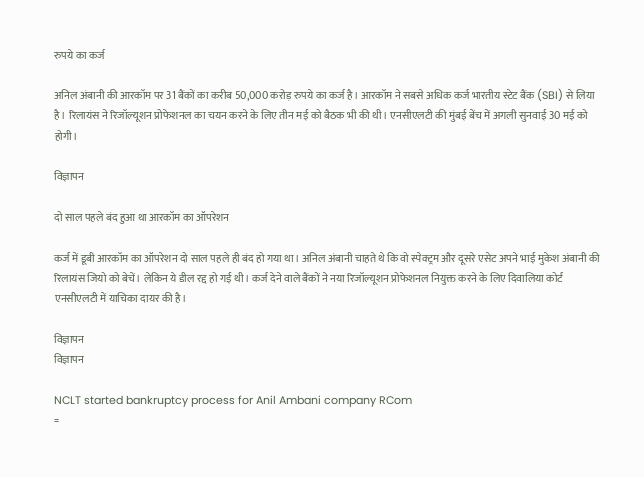रुपये का कर्ज

अनिल अंबानी की आरकॉम पर 31 बैंकों का करीब 50,000 करोड़ रुपये का कर्ज है। आरकॉम ने सबसे अधिक कर्ज भारतीय स्टेट बैंक (SBI) से लिया है। रिलायंस ने रिजॉल्यूशन प्रोफेशनल का चयन करने के लिए तीन मई को बैठक भी की थी। एनसीएलटी की मुंबई बेंच में अगली सुनवाई 30 मई को होगी।

विज्ञापन

दो साल पहले बंद हुआ था आरकॉम का ऑपरेशन

कर्ज में डूबी आरकॉम का ऑपरेशन दो साल पहले ही बंद हो गया था। अनिल अंबानी चाहते थे कि वो स्पेक्ट्रम और दूसरे एसेट अपने भाई मुकेश अंबानी की रिलायंस जियो को बेचें। लेकिन ये डील रद्द हो गई थी। कर्ज देने वाले बैंकों ने नया रिजॉल्यूशन प्रोफेशनल नियुक्त करने के लिए दिवालिया कोर्ट एनसीएलटी में याचिका दायर की है।

विज्ञापन
विज्ञापन

NCLT started bankruptcy process for Anil Ambani company RCom
=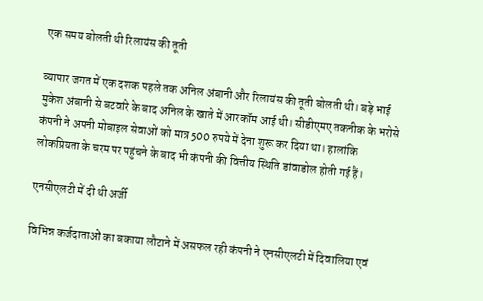एक समय बोलती थी रिलायंस की तूती

व्यापार जगत में एक दशक पहले तक अनिल अंबानी और रिलायंस की तूती बोलती थी। बड़े भाई मुकेश अंबानी से बटवांरे के बाद अनिल के खाते में आरकॉम आई थी। सीडीएमए तकनीक के भरोसे कंपनी ने अपनी मोबाइल सेवाओं को मात्र 500 रुपये में देना शुरू कर दिया था। हालांकि लोकप्रियता के चरम पर पहुंचने के बाद भी कंपनी की वित्तीय स्थिति डांवाडोल होती गई हैं।

एनसीएलटी में दी थी अर्जी

विभिन्न कर्जदाताओं का बकाया लौटाने में असफल रही कंपनी ने एनसीएलटी में दिवालिया एवं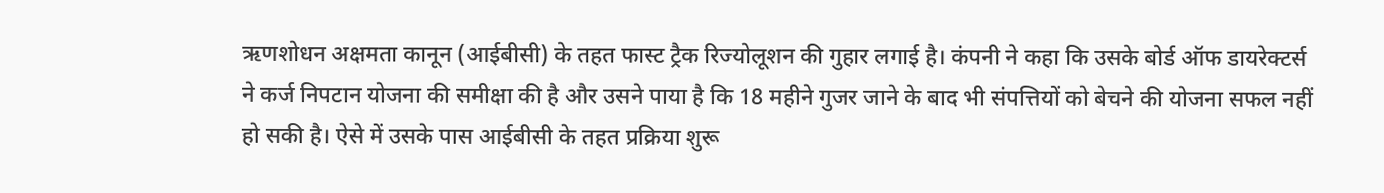ऋणशोधन अक्षमता कानून (आईबीसी) के तहत फास्ट ट्रैक रिज्योलूशन की गुहार लगाई है। कंपनी ने कहा कि उसके बोर्ड ऑफ डायरेक्टर्स ने कर्ज निपटान योजना की समीक्षा की है और उसने पाया है कि 18 महीने गुजर जाने के बाद भी संपत्तियों को बेचने की योजना सफल नहीं हो सकी है। ऐसे में उसके पास आईबीसी के तहत प्रक्रिया शुरू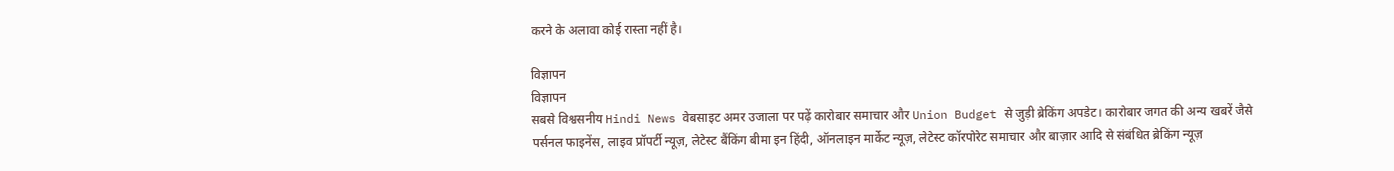करने के अलावा कोई रास्ता नहीं है।

विज्ञापन
विज्ञापन
सबसे विश्वसनीय Hindi News वेबसाइट अमर उजाला पर पढ़ें कारोबार समाचार और Union Budget से जुड़ी ब्रेकिंग अपडेट। कारोबार जगत की अन्य खबरें जैसे पर्सनल फाइनेंस, लाइव प्रॉपर्टी न्यूज़, लेटेस्ट बैंकिंग बीमा इन हिंदी, ऑनलाइन मार्केट न्यूज़, लेटेस्ट कॉरपोरेट समाचार और बाज़ार आदि से संबंधित ब्रेकिंग न्यूज़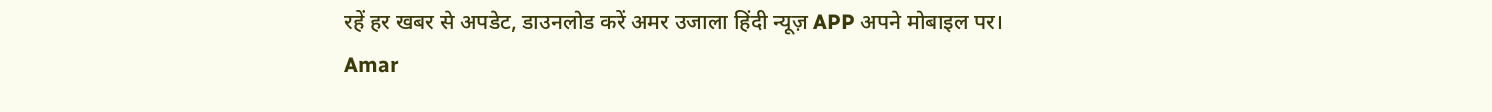रहें हर खबर से अपडेट, डाउनलोड करें अमर उजाला हिंदी न्यूज़ APP अपने मोबाइल पर।
Amar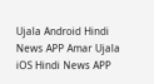Ujala Android Hindi News APP Amar Ujala iOS Hindi News APP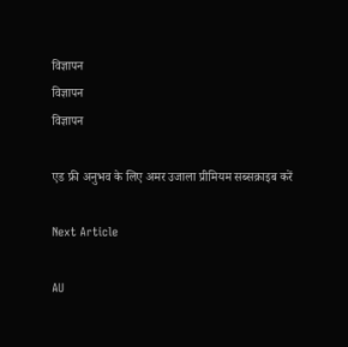विज्ञापन
विज्ञापन
विज्ञापन

एड फ्री अनुभव के लिए अमर उजाला प्रीमियम सब्सक्राइब करें

Next Article

AU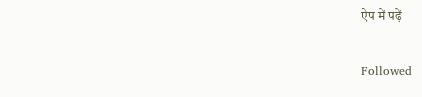ऐप में पढ़ें

Followed